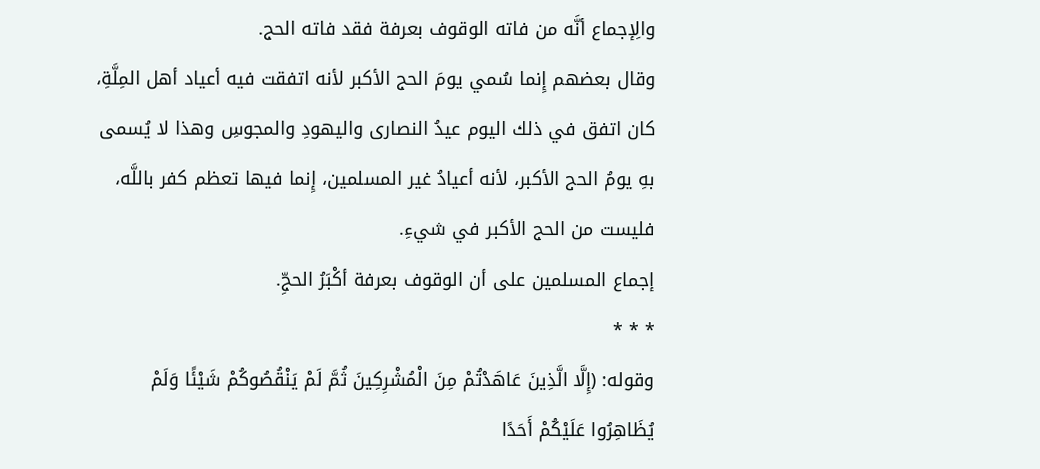والِإجماع أنَّه من فاته الوقوف بعرفة فقد فاته الحج.
وقال بعضهم إِنما سُمي يومَ الحج الأكبر لأنه اتفقت فيه أعياد أهل المِلَّةِ، كان اتفق في ذلك اليوم عيدُ النصارى واليهودِ والمجوسِ وهذا لا يُسمى بهِ يومُ الحج الأكبر، لأنه أعيادُ غير المسلمين، إِنما فيها تعظم كفر باللَّه، فليست من الحج الأكبر في شيءِ.
إجماع المسلمين على أن الوقوف بعرفة أكْبَرُ الحجِّ.
* * *
وقوله: (إِلَّا الَّذِينَ عَاهَدْتُمْ مِنَ الْمُشْرِكِينَ ثُمَّ لَمْ يَنْقُصُوكُمْ شَيْئًا وَلَمْ يُظَاهِرُوا عَلَيْكُمْ أَحَدًا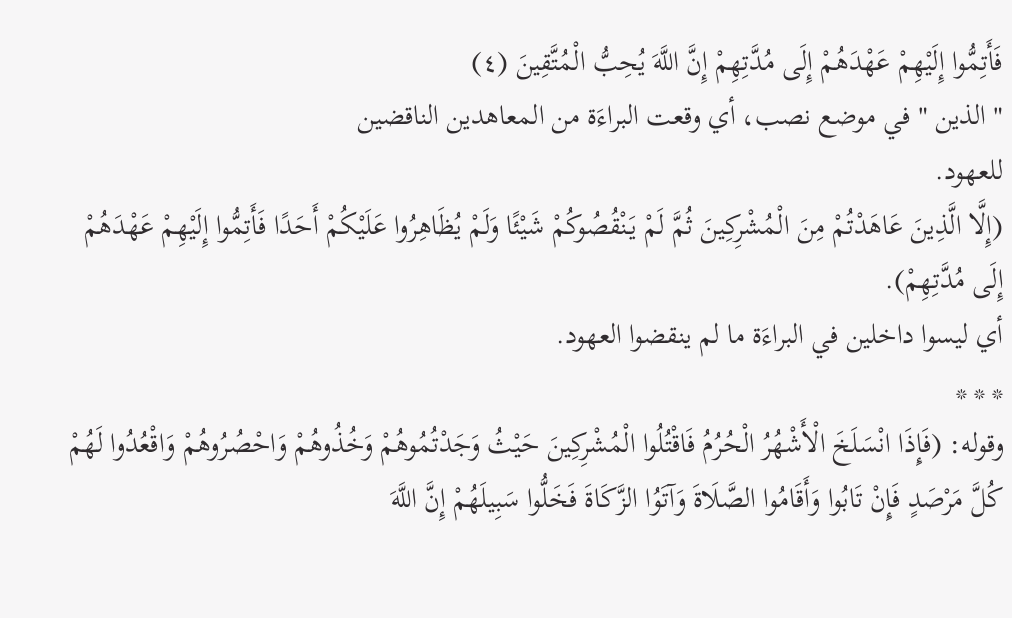فَأَتِمُّوا إِلَيْهِمْ عَهْدَهُمْ إِلَى مُدَّتِهِمْ إِنَّ اللَّهَ يُحِبُّ الْمُتَّقِينَ (٤)
" الذين " في موضع نصب، أي وقعت البراءَة من المعاهدين الناقضين
للعهود.
(إِلَّا الَّذِينَ عَاهَدْتُمْ مِنَ الْمُشْرِكِينَ ثُمَّ لَمْ يَنْقُصُوكُمْ شَيْئًا وَلَمْ يُظَاهِرُوا عَلَيْكُمْ أَحَدًا فَأَتِمُّوا إِلَيْهِمْ عَهْدَهُمْ إِلَى مُدَّتِهِمْ).
أي ليسوا داخلين في البراءَة ما لم ينقضوا العهود.
* * *
وقوله: (فَإِذَا انْسَلَخَ الْأَشْهُرُ الْحُرُمُ فَاقْتُلُوا الْمُشْرِكِينَ حَيْثُ وَجَدْتُمُوهُمْ وَخُذُوهُمْ وَاحْصُرُوهُمْ وَاقْعُدُوا لَهُمْ كُلَّ مَرْصَدٍ فَإِنْ تَابُوا وَأَقَامُوا الصَّلَاةَ وَآتَوُا الزَّكَاةَ فَخَلُّوا سَبِيلَهُمْ إِنَّ اللَّهَ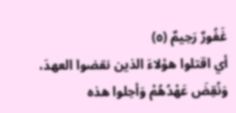غَفُورٌ رَحِيمٌ (٥)
أي اقتلوا هؤلاءَ الذين نقضوا العهدَ، وَنُقِضَ عَهْدُهُمْ وَأحِلوا هذه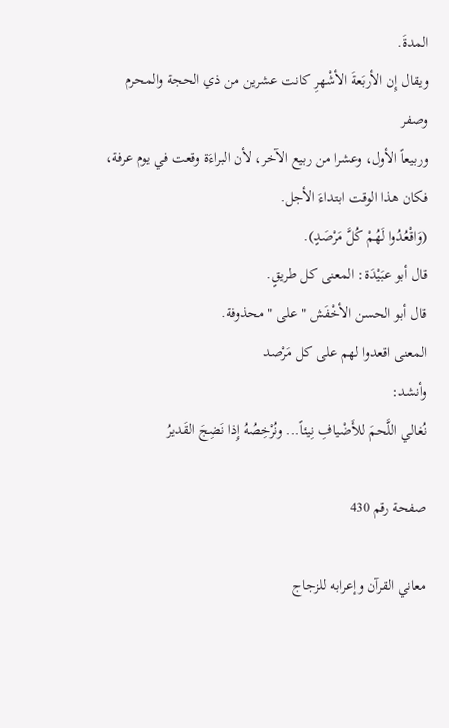المدةَ.
ويقال إِن الأربَعةَ الأشْهرِ كانت عشرين من ذي الحجة والمحرم وصفر
وربيعاً الأول، وعشرا من ربيع الآخر، لأن البراءَة وقعت في يوم عرفة، فكان هذا الوقت ابتداءَ الأجل.
(وَاقْعُدُوا لَهُمْ كُلَّ مَرْصَدٍ).
قال أبو عبَيْدَة: المعنى كل طريقٍ.
قال أبو الحسن الأخْفَش " على " محذوفة.
المعنى اقعدوا لهم على كل مَرْصد
وأنشد:
نُغالي اللَّحمَ للأَضْيافِ نِيئاً... ونُرْخِصُهُ إِذا نَضِجَ القَديرُ

صفحة رقم 430

معاني القرآن وإعرابه للزجاج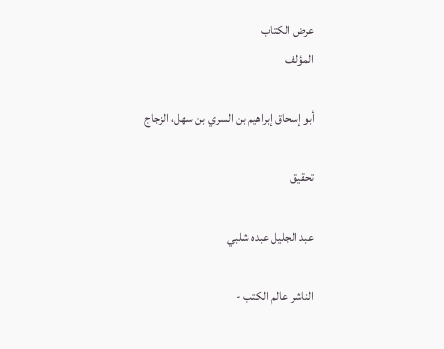عرض الكتاب
المؤلف

أبو إسحاق إبراهيم بن السري بن سهل، الزجاج

تحقيق

عبد الجليل عبده شلبي

الناشر عالم الكتب -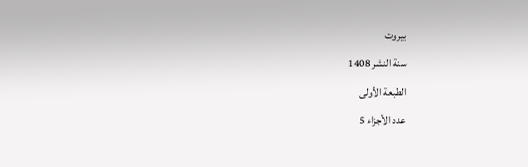بيروت
سنة النشر 1408
الطبعة الأولى
عدد الأجزاء 5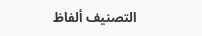التصنيف ألفاظ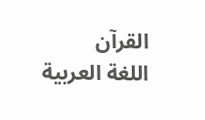القرآن
اللغة العربية